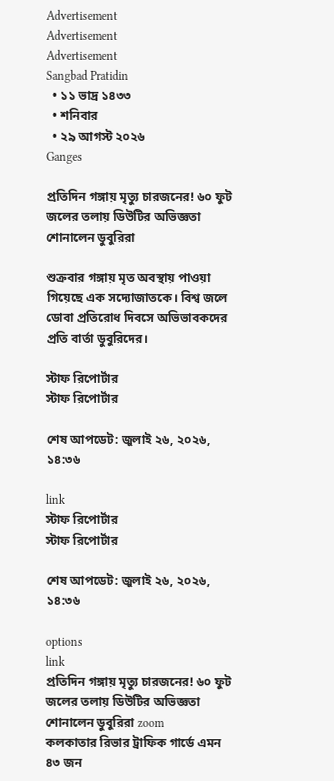Advertisement
Advertisement
Advertisement
Sangbad Pratidin
  • ১১ ভাদ্র ১৪৩৩
  • শনিবার
  • ২৯ আগস্ট ২০২৬
Ganges

প্রতিদিন গঙ্গায় মৃত্যু চারজনের! ৬০ ফুট জলের তলায় ডিউটির অভিজ্ঞতা শোনালেন ডুবুরিরা

শুক্রবার গঙ্গায় মৃত অবস্থায় পাওয়া গিয়েছে এক সদ্যোজাতকে। বিশ্ব জলে ডোবা প্রতিরোধ দিবসে অভিভাবকদের প্রতি বার্তা ডুবুরিদের।

স্টাফ রিপোর্টার
স্টাফ রিপোর্টার

শেষ আপডেট: জুলাই ২৬, ২০২৬, ১৪:৩৬

link
স্টাফ রিপোর্টার
স্টাফ রিপোর্টার

শেষ আপডেট: জুলাই ২৬, ২০২৬, ১৪:৩৬

options
link
প্রতিদিন গঙ্গায় মৃত্যু চারজনের! ৬০ ফুট জলের তলায় ডিউটির অভিজ্ঞতা শোনালেন ডুবুরিরা zoom
কলকাতার রিভার ট্রাফিক গার্ডে এমন ৪৩ জন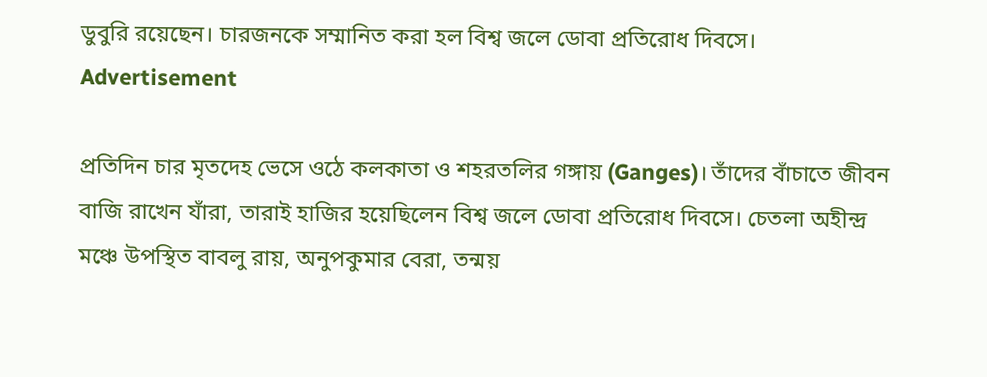ডুবুরি রয়েছেন। চারজনকে সম্মানিত করা হল বিশ্ব জলে ডোবা প্রতিরোধ দিবসে।
Advertisement

প্রতিদিন চার মৃতদেহ ভেসে ওঠে কলকাতা ও শহরতলির গঙ্গায় (Ganges)। তাঁদের বাঁচাতে জীবন বাজি রাখেন যাঁরা, তারাই হাজির হয়েছিলেন বিশ্ব জলে ডোবা প্রতিরোধ দিবসে। চেতলা অহীন্দ্র মঞ্চে উপস্থিত বাবলু রায়, অনুপকুমার বেরা, তন্ময়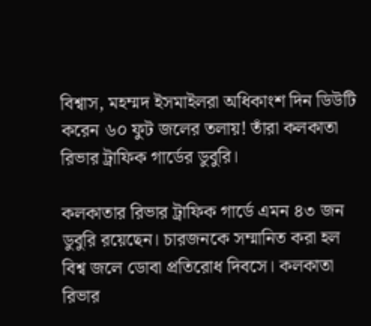বিশ্বাস, মহম্মদ ইসমাইলরা অধিকাংশ দিন ডিউটি করেন ৬০ ফুট জলের তলায়! তাঁরা কলকাতা রিভার ট্রাফিক গার্ডের ডুবুরি।

কলকাতার রিভার ট্রাফিক গার্ডে এমন ৪৩ জন ডুবুরি রয়েছেন। চারজনকে সম্মানিত করা হল বিশ্ব জলে ডোবা প্রতিরোধ দিবসে। কলকাতা রিভার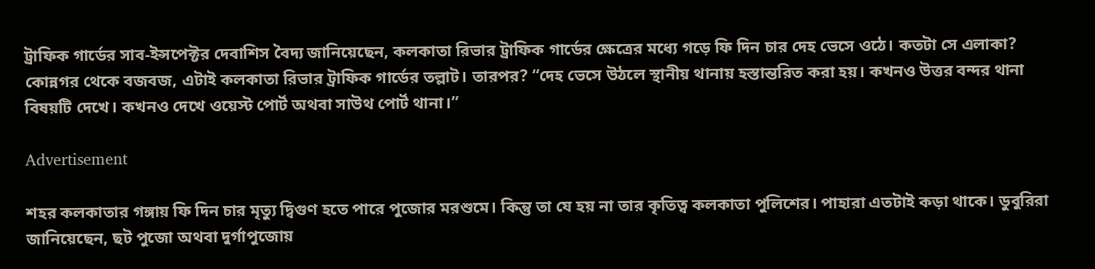ট্রাফিক গার্ডের সাব-ইন্সপেক্টর দেবাশিস বৈদ্য জানিয়েছেন, কলকাতা রিভার ট্রাফিক গার্ডের ক্ষেত্রের মধ্যে গড়ে ফি দিন চার দেহ ভেসে ওঠে। কতটা সে এলাকা? কোন্নগর থেকে বজবজ, এটাই কলকাতা রিভার ট্রাফিক গার্ডের তল্লাট। তারপর? “দেহ ভেসে উঠলে স্থানীয় থানায় হস্তান্তরিত করা হয়। কখনও উত্তর বন্দর থানা বিষয়টি দেখে। কখনও দেখে ওয়েস্ট পোর্ট অথবা সাউথ পোর্ট থানা।”

Advertisement

শহর কলকাতার গঙ্গায় ফি দিন চার মৃত্যু দ্বিগুণ হতে পারে পুজোর মরশুমে। কিন্তু তা যে হয় না তার কৃতিত্ব কলকাতা পুলিশের। পাহারা এতটাই কড়া থাকে। ডুবুরিরা জানিয়েছেন, ছট পুজো অথবা দুর্গাপুজোয়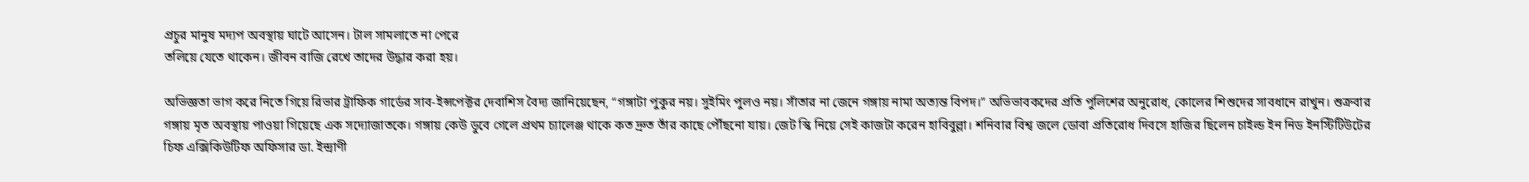প্রচুর মানুষ মদ্যপ অবস্থায় ঘাটে আসেন। টাল সামলাতে না পেরে
তলিয়ে যেতে থাকেন। জীবন বাজি রেখে তাদের উদ্ধার করা হয়।

অভিজ্ঞতা ভাগ করে নিতে গিয়ে রিভার ট্রাফিক গার্ডের সাব-ইন্সপেক্টর দেবাশিস বৈদ্য জানিয়েছেন, “গঙ্গাটা পুকুর নয়। সুইমিং পুলও নয়। সাঁতার না জেনে গঙ্গায় নামা অত্যন্ত বিপদ।” অভিভাবকদের প্রতি পুলিশের অনুরোধ, কোলের শিশুদের সাবধানে রাখুন। শুক্রবার গঙ্গায় মৃত অবস্থায় পাওয়া গিয়েছে এক সদ্যোজাতকে। গঙ্গায় কেউ ডুবে গেলে প্রথম চ্যালেঞ্জ থাকে কত দ্রুত তাঁর কাছে পৌঁছনো যায়। জেট স্কি নিয়ে সেই কাজটা করেন হাবিবুল্লা। শনিবার বিশ্ব জলে ডোবা প্রতিরোধ দিবসে হাজির ছিলেন চাইল্ড ইন নিড ইনস্টিটিউটের চিফ এক্সিকিউটিফ অফিসার ডা. ইন্দ্রাণী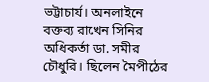ভট্টাচার্য। অনলাইনে বক্তব্য রাখেন সিনির অধিকর্তা ডা. সমীর চৌধুরি। ছিলেন মৈপীঠের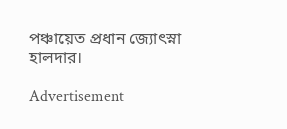পঞ্চায়েত প্রধান জ্যোৎস্না হালদার।

Advertisement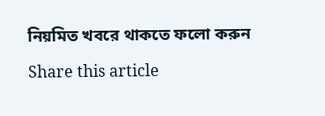নিয়মিত খবরে থাকতে ফলো করুন

Share this article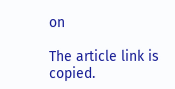on

The article link is copied.